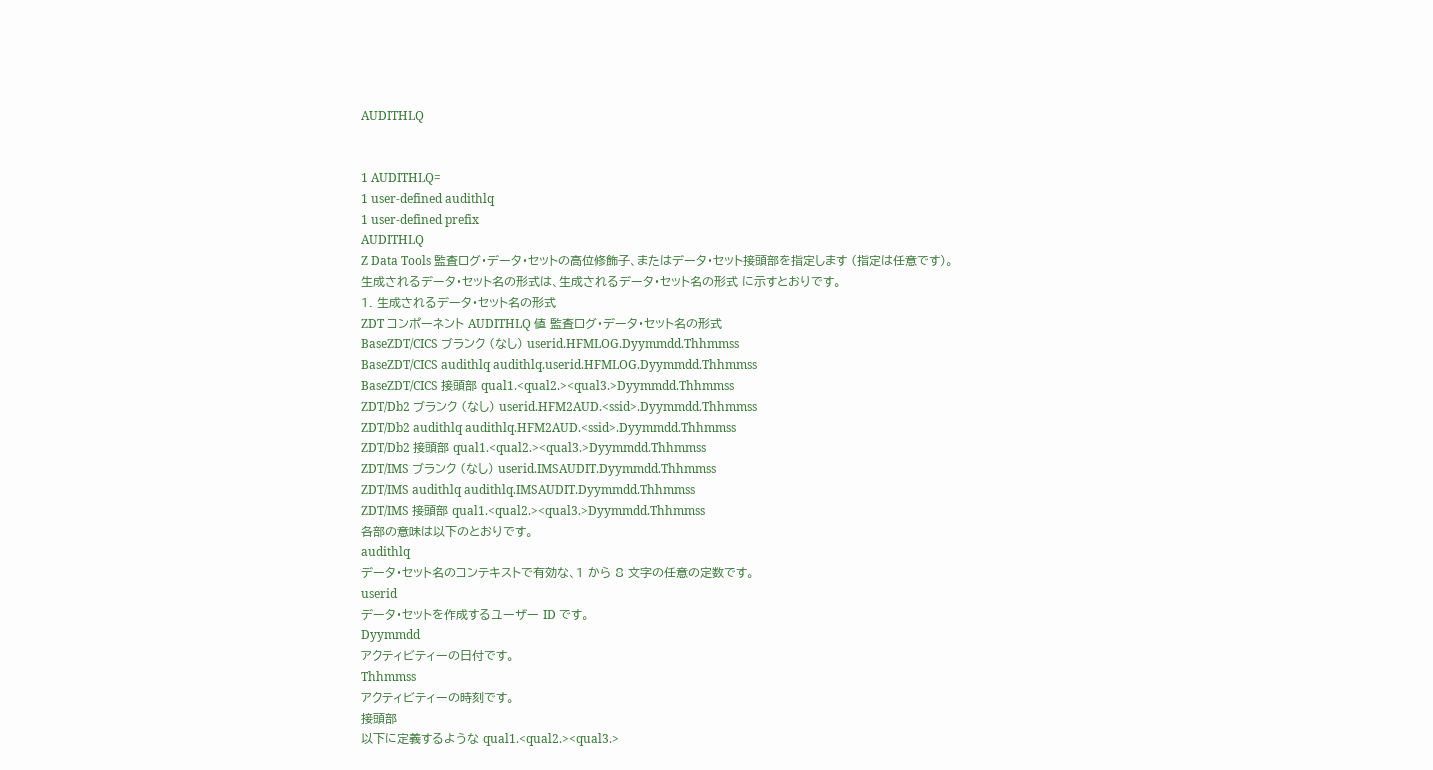AUDITHLQ


1 AUDITHLQ=
1 user-defined audithlq
1 user-defined prefix
AUDITHLQ
Z Data Tools 監査ログ・データ・セットの高位修飾子、またはデータ・セット接頭部を指定します (指定は任意です)。
生成されるデータ・セット名の形式は、生成されるデータ・セット名の形式 に示すとおりです。
1. 生成されるデータ・セット名の形式
ZDT コンポーネント AUDITHLQ 値 監査ログ・データ・セット名の形式
BaseZDT/CICS ブランク (なし) userid.HFMLOG.Dyymmdd.Thhmmss
BaseZDT/CICS audithlq audithlq.userid.HFMLOG.Dyymmdd.Thhmmss
BaseZDT/CICS 接頭部 qual1.<qual2.><qual3.>Dyymmdd.Thhmmss
ZDT/Db2 ブランク (なし) userid.HFM2AUD.<ssid>.Dyymmdd.Thhmmss
ZDT/Db2 audithlq audithlq.HFM2AUD.<ssid>.Dyymmdd.Thhmmss
ZDT/Db2 接頭部 qual1.<qual2.><qual3.>Dyymmdd.Thhmmss
ZDT/IMS ブランク (なし) userid.IMSAUDIT.Dyymmdd.Thhmmss
ZDT/IMS audithlq audithlq.IMSAUDIT.Dyymmdd.Thhmmss
ZDT/IMS 接頭部 qual1.<qual2.><qual3.>Dyymmdd.Thhmmss
各部の意味は以下のとおりです。
audithlq
データ・セット名のコンテキストで有効な、1 から 8 文字の任意の定数です。
userid
データ・セットを作成するユーザー ID です。
Dyymmdd
アクティビティーの日付です。
Thhmmss
アクティビティーの時刻です。
接頭部
以下に定義するような qual1.<qual2.><qual3.>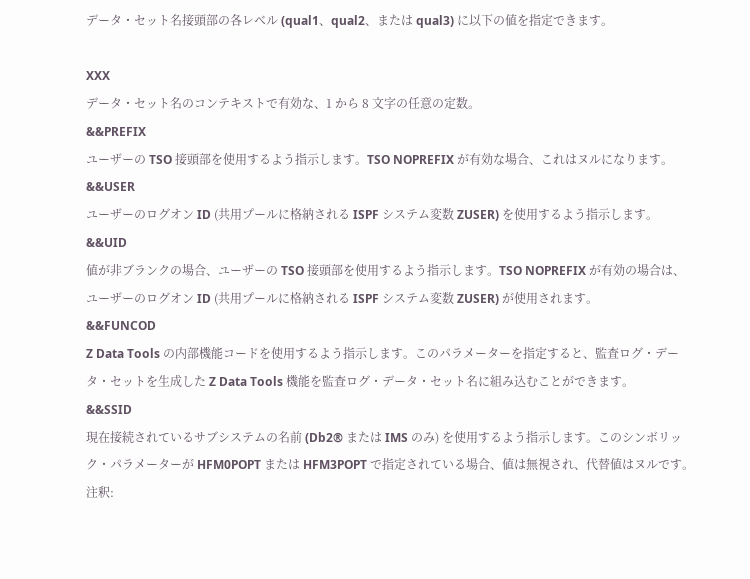データ・セット名接頭部の各レベル (qual1、qual2、または qual3) に以下の値を指定できます。

XXX
データ・セット名のコンテキストで有効な、1 から 8 文字の任意の定数。
&&PREFIX
ユーザーの TSO 接頭部を使用するよう指示します。TSO NOPREFIX が有効な場合、これはヌルになります。
&&USER
ユーザーのログオン ID (共用プールに格納される ISPF システム変数 ZUSER) を使用するよう指示します。
&&UID
値が非ブランクの場合、ユーザーの TSO 接頭部を使用するよう指示します。TSO NOPREFIX が有効の場合は、ユーザーのログオン ID (共用プールに格納される ISPF システム変数 ZUSER) が使用されます。
&&FUNCOD
Z Data Tools の内部機能コードを使用するよう指示します。このパラメーターを指定すると、監査ログ・データ・セットを生成した Z Data Tools 機能を監査ログ・データ・セット名に組み込むことができます。
&&SSID
現在接続されているサブシステムの名前 (Db2® または IMS のみ) を使用するよう指示します。このシンボリック・パラメーターが HFM0POPT または HFM3POPT で指定されている場合、値は無視され、代替値はヌルです。
注釈: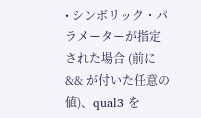• シンボリック・パラメーターが指定された場合 (前に && が付いた任意の値)、qual3 を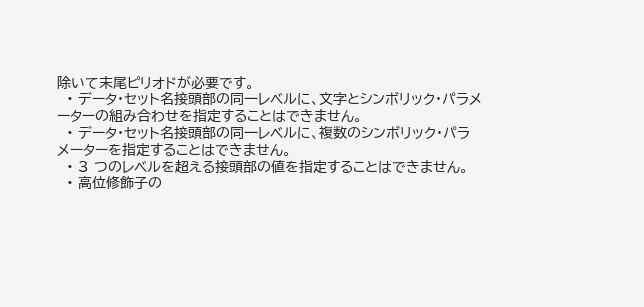除いて末尾ピリオドが必要です。
  • データ・セット名接頭部の同一レベルに、文字とシンボリック・パラメーターの組み合わせを指定することはできません。
  • データ・セット名接頭部の同一レベルに、複数のシンボリック・パラメーターを指定することはできません。
  • 3 つのレベルを超える接頭部の値を指定することはできません。
  • 高位修飾子の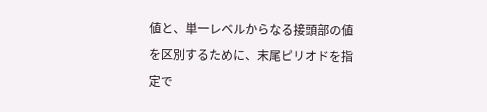値と、単一レベルからなる接頭部の値を区別するために、末尾ピリオドを指定で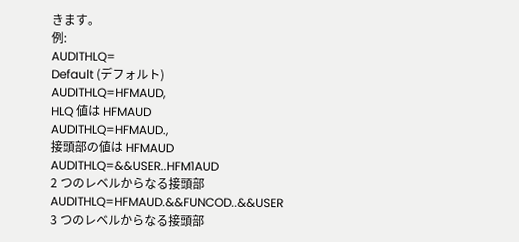きます。
例:
AUDITHLQ=
Default (デフォルト)
AUDITHLQ=HFMAUD,
HLQ 値は HFMAUD
AUDITHLQ=HFMAUD.,
接頭部の値は HFMAUD
AUDITHLQ=&&USER..HFM1AUD
2 つのレベルからなる接頭部
AUDITHLQ=HFMAUD.&&FUNCOD..&&USER
3 つのレベルからなる接頭部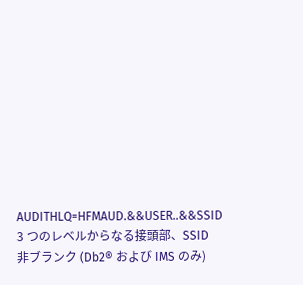AUDITHLQ=HFMAUD.&&USER..&&SSID
3 つのレベルからなる接頭部、SSID 非ブランク (Db2® および IMS のみ)